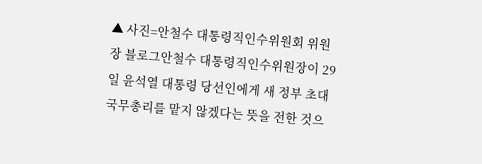▲ 사진=안철수 대통령직인수위원회 위원장 블로그안철수 대통령직인수위원장이 29일 윤석열 대통령 당선인에게 새 정부 초대 국무총리를 맡지 않겠다는 뜻을 전한 것으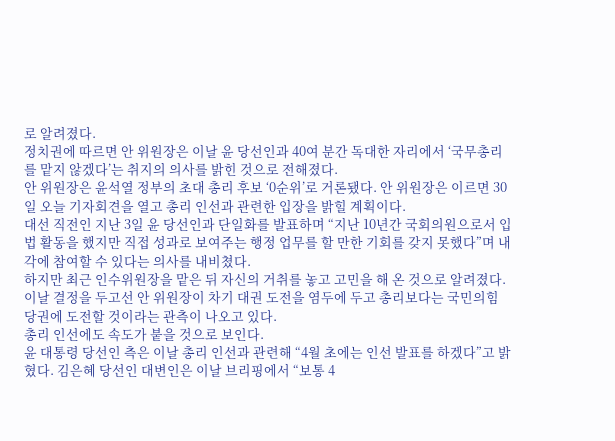로 알려졌다.
정치권에 따르면 안 위원장은 이날 윤 당선인과 40여 분간 독대한 자리에서 ‘국무총리를 맡지 않겠다’는 취지의 의사를 밝힌 것으로 전해졌다.
안 위원장은 윤석열 정부의 초대 총리 후보 ‘0순위’로 거론됐다. 안 위원장은 이르면 30일 오늘 기자회견을 열고 총리 인선과 관련한 입장을 밝힐 계획이다.
대선 직전인 지난 3일 윤 당선인과 단일화를 발표하며 “지난 10년간 국회의원으로서 입법 활동을 했지만 직접 성과로 보여주는 행정 업무를 할 만한 기회를 갖지 못했다”며 내각에 참여할 수 있다는 의사를 내비쳤다.
하지만 최근 인수위원장을 맡은 뒤 자신의 거취를 놓고 고민을 해 온 것으로 알려졌다. 이날 결정을 두고선 안 위원장이 차기 대권 도전을 염두에 두고 총리보다는 국민의힘 당권에 도전할 것이라는 관측이 나오고 있다.
총리 인선에도 속도가 붙을 것으로 보인다.
윤 대통령 당선인 측은 이날 총리 인선과 관련해 “4월 초에는 인선 발표를 하겠다”고 밝혔다. 김은혜 당선인 대변인은 이날 브리핑에서 “보통 4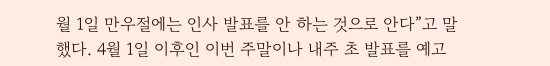월 1일 만우절에는 인사 발표를 안 하는 것으로 안다”고 말했다. 4월 1일 이후인 이번 주말이나 내주 초 발표를 예고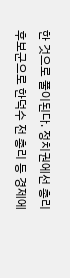한 것으로 풀이된다. 정치권에선 총리 후보군으로 한덕수 전 총리 등 경제에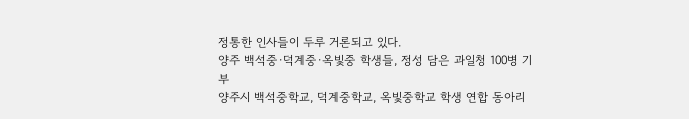정통한 인사들이 두루 거론되고 있다.
양주 백석중·덕계중·옥빛중 학생들, 정성 담은 과일청 100병 기부
양주시 백석중학교, 덕계중학교, 옥빛중학교 학생 연합 동아리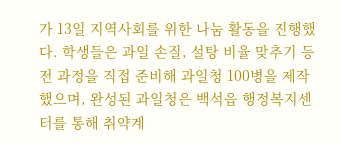가 13일 지역사회를 위한 나눔 활동을 진행했다. 학생들은 과일 손질, 설탕 비율 맞추기 등 전 과정을 직접 준비해 과일청 100병을 제작했으며, 완성된 과일청은 백석읍 행정복지센터를 통해 취약계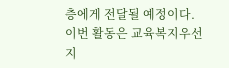층에게 전달될 예정이다.이번 활동은 교육복지우선지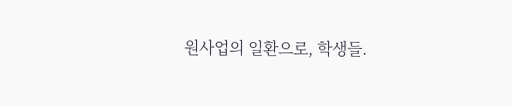원사업의 일환으로, 학생들.